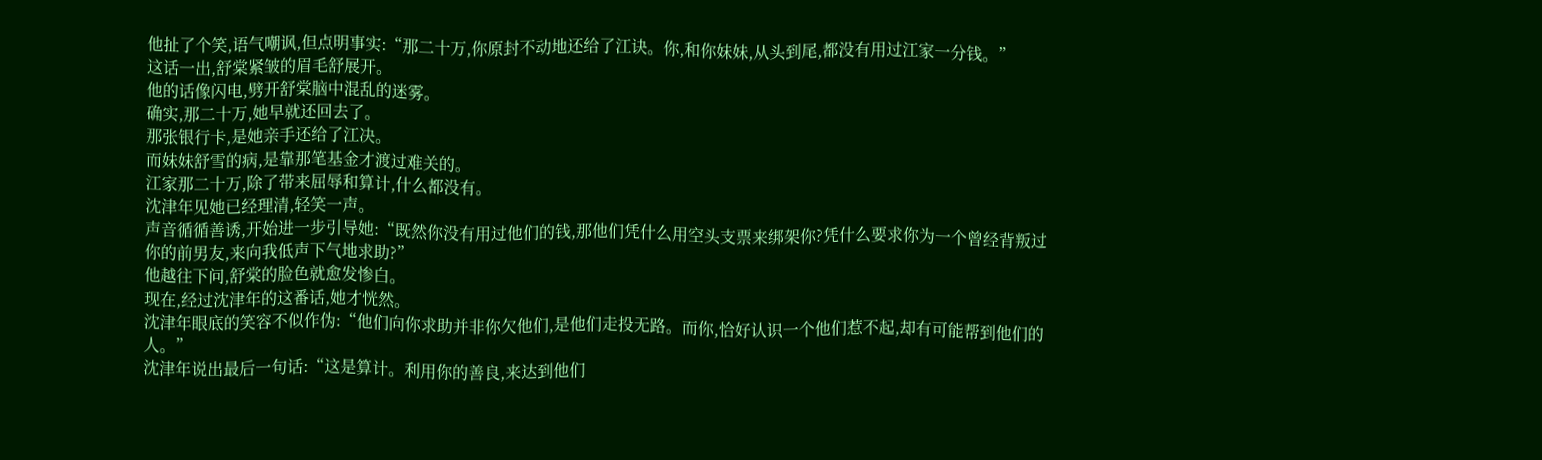他扯了个笑,语气嘲讽,但点明事实:“那二十万,你原封不动地还给了江诀。你,和你妹妹,从头到尾,都没有用过江家一分钱。”
这话一出,舒棠紧皱的眉毛舒展开。
他的话像闪电,劈开舒棠脑中混乱的迷雾。
确实,那二十万,她早就还回去了。
那张银行卡,是她亲手还给了江决。
而妹妹舒雪的病,是靠那笔基金才渡过难关的。
江家那二十万,除了带来屈辱和算计,什么都没有。
沈津年见她已经理清,轻笑一声。
声音循循善诱,开始进一步引导她:“既然你没有用过他们的钱,那他们凭什么用空头支票来绑架你?凭什么要求你为一个曾经背叛过你的前男友,来向我低声下气地求助?”
他越往下问,舒棠的脸色就愈发惨白。
现在,经过沈津年的这番话,她才恍然。
沈津年眼底的笑容不似作伪:“他们向你求助并非你欠他们,是他们走投无路。而你,恰好认识一个他们惹不起,却有可能帮到他们的人。”
沈津年说出最后一句话:“这是算计。利用你的善良,来达到他们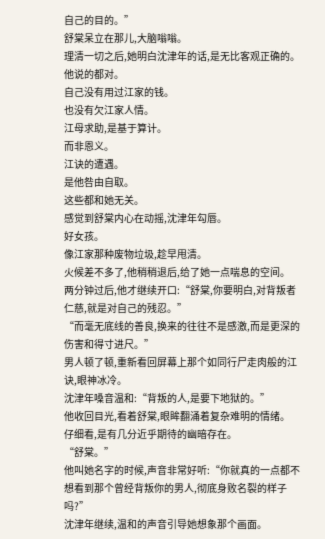自己的目的。”
舒棠呆立在那儿,大脑嗡嗡。
理清一切之后,她明白沈津年的话,是无比客观正确的。
他说的都对。
自己没有用过江家的钱。
也没有欠江家人情。
江母求助,是基于算计。
而非恩义。
江诀的遭遇。
是他咎由自取。
这些都和她无关。
感觉到舒棠内心在动摇,沈津年勾唇。
好女孩。
像江家那种废物垃圾,趁早甩清。
火候差不多了,他稍稍退后,给了她一点喘息的空间。
两分钟过后,他才继续开口:“舒棠,你要明白,对背叛者仁慈,就是对自己的残忍。”
“而毫无底线的善良,换来的往往不是感激,而是更深的伤害和得寸进尺。”
男人顿了顿,重新看回屏幕上那个如同行尸走肉般的江诀,眼神冰冷。
沈津年嗓音温和:“背叛的人,是要下地狱的。”
他收回目光,看着舒棠,眼眸翻涌着复杂难明的情绪。
仔细看,是有几分近乎期待的幽暗存在。
“舒棠。”
他叫她名字的时候,声音非常好听:“你就真的一点都不想看到那个曾经背叛你的男人,彻底身败名裂的样子吗?”
沈津年继续,温和的声音引导她想象那个画面。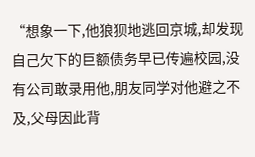“想象一下,他狼狈地逃回京城,却发现自己欠下的巨额债务早已传遍校园,没有公司敢录用他,朋友同学对他避之不及,父母因此背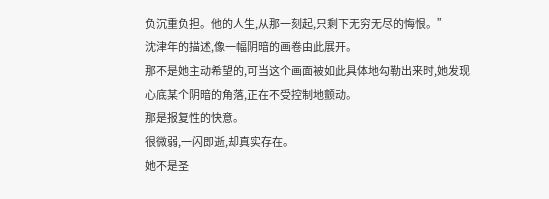负沉重负担。他的人生,从那一刻起,只剩下无穷无尽的悔恨。”
沈津年的描述,像一幅阴暗的画卷由此展开。
那不是她主动希望的,可当这个画面被如此具体地勾勒出来时,她发现心底某个阴暗的角落,正在不受控制地颤动。
那是报复性的快意。
很微弱,一闪即逝,却真实存在。
她不是圣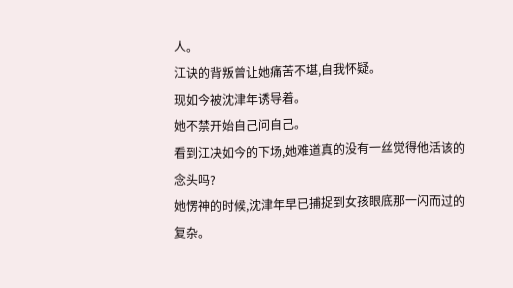人。
江诀的背叛曾让她痛苦不堪,自我怀疑。
现如今被沈津年诱导着。
她不禁开始自己问自己。
看到江决如今的下场,她难道真的没有一丝觉得他活该的念头吗?
她愣神的时候,沈津年早已捕捉到女孩眼底那一闪而过的复杂。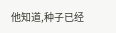他知道,种子已经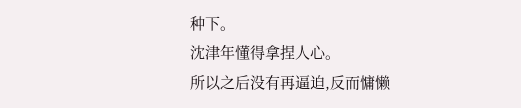种下。
沈津年懂得拿捏人心。
所以之后没有再逼迫,反而慵懒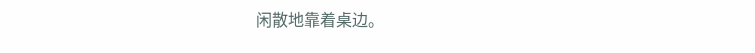闲散地靠着桌边。